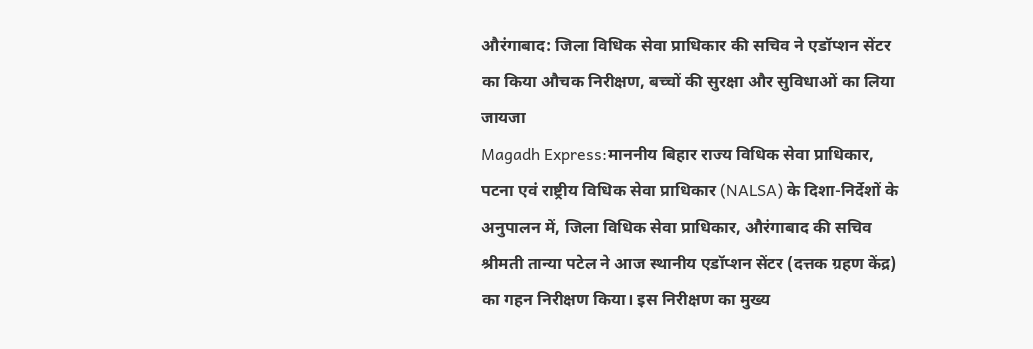औरंगाबाद: जिला विधिक सेवा प्राधिकार की सचिव ने एडॉप्शन सेंटर का किया औचक निरीक्षण, बच्चों की सुरक्षा और सुविधाओं का लिया जायजा
Magadh Express:माननीय बिहार राज्य विधिक सेवा प्राधिकार, पटना एवं राष्ट्रीय विधिक सेवा प्राधिकार (NALSA) के दिशा-निर्देशों के अनुपालन में, जिला विधिक सेवा प्राधिकार, औरंगाबाद की सचिव श्रीमती तान्या पटेल ने आज स्थानीय एडॉप्शन सेंटर (दत्तक ग्रहण केंद्र) का गहन निरीक्षण किया। इस निरीक्षण का मुख्य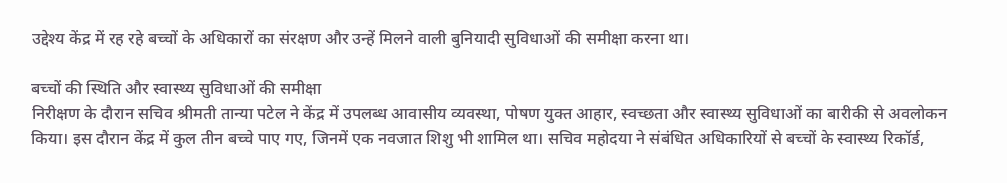उद्देश्य केंद्र में रह रहे बच्चों के अधिकारों का संरक्षण और उन्हें मिलने वाली बुनियादी सुविधाओं की समीक्षा करना था।

बच्चों की स्थिति और स्वास्थ्य सुविधाओं की समीक्षा
निरीक्षण के दौरान सचिव श्रीमती तान्या पटेल ने केंद्र में उपलब्ध आवासीय व्यवस्था, पोषण युक्त आहार, स्वच्छता और स्वास्थ्य सुविधाओं का बारीकी से अवलोकन किया। इस दौरान केंद्र में कुल तीन बच्चे पाए गए, जिनमें एक नवजात शिशु भी शामिल था। सचिव महोदया ने संबंधित अधिकारियों से बच्चों के स्वास्थ्य रिकॉर्ड,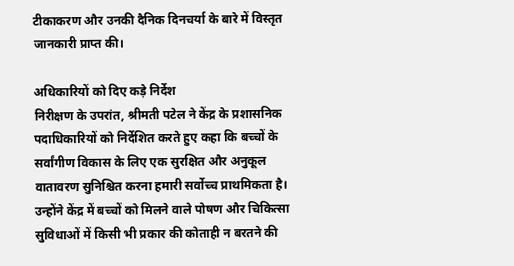टीकाकरण और उनकी दैनिक दिनचर्या के बारे में विस्तृत जानकारी प्राप्त की।

अधिकारियों को दिए कड़े निर्देश
निरीक्षण के उपरांत, श्रीमती पटेल ने केंद्र के प्रशासनिक पदाधिकारियों को निर्देशित करते हुए कहा कि बच्चों के सर्वांगीण विकास के लिए एक सुरक्षित और अनुकूल वातावरण सुनिश्चित करना हमारी सर्वोच्च प्राथमिकता है। उन्होंने केंद्र में बच्चों को मिलने वाले पोषण और चिकित्सा सुविधाओं में किसी भी प्रकार की कोताही न बरतने की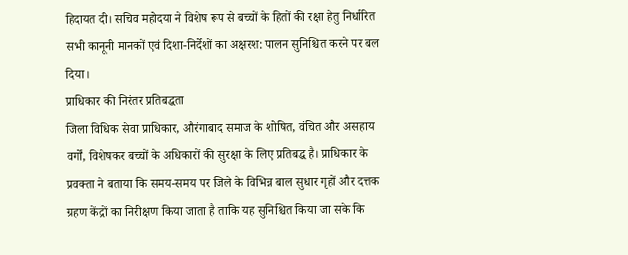हिदायत दी। सचिव महोदया ने विशेष रूप से बच्चों के हितों की रक्षा हेतु निर्धारित सभी कानूनी मानकों एवं दिशा-निर्देशों का अक्षरश: पालन सुनिश्चित करने पर बल दिया।
प्राधिकार की निरंतर प्रतिबद्धता
जिला विधिक सेवा प्राधिकार, औरंगाबाद समाज के शोषित, वंचित और असहाय वर्गों, विशेषकर बच्चों के अधिकारों की सुरक्षा के लिए प्रतिबद्ध है। प्राधिकार के प्रवक्ता ने बताया कि समय-समय पर जिले के विभिन्न बाल सुधार गृहों और दत्तक ग्रहण केंद्रों का निरीक्षण किया जाता है ताकि यह सुनिश्चित किया जा सके कि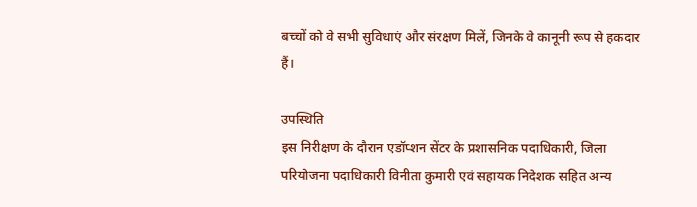बच्चों को वे सभी सुविधाएं और संरक्षण मिलें, जिनके वे कानूनी रूप से हकदार हैं।

उपस्थिति
इस निरीक्षण के दौरान एडॉप्शन सेंटर के प्रशासनिक पदाधिकारी, जिला परियोजना पदाधिकारी विनीता कुमारी एवं सहायक निदेशक सहित अन्य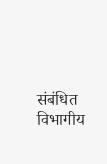संबंधित विभागीय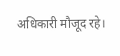अधिकारी मौजूद रहे।